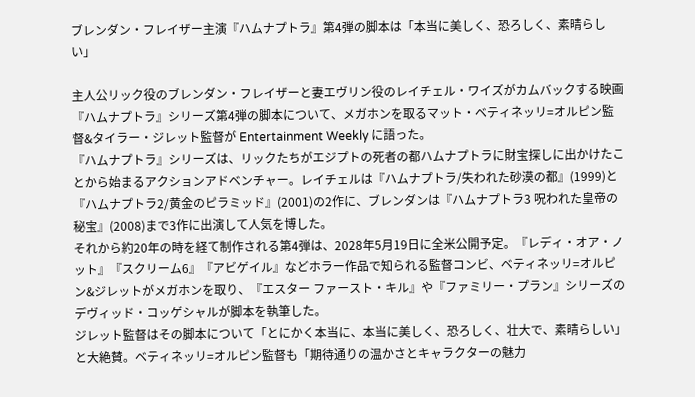ブレンダン・フレイザー主演『ハムナプトラ』第4弾の脚本は「本当に美しく、恐ろしく、素晴らしい」

主人公リック役のブレンダン・フレイザーと妻エヴリン役のレイチェル・ワイズがカムバックする映画『ハムナプトラ』シリーズ第4弾の脚本について、メガホンを取るマット・ベティネッリ=オルピン監督&タイラー・ジレット監督が Entertainment Weekly に語った。
『ハムナプトラ』シリーズは、リックたちがエジプトの死者の都ハムナプトラに財宝探しに出かけたことから始まるアクションアドベンチャー。レイチェルは『ハムナプトラ/失われた砂漠の都』(1999)と『ハムナプトラ2/黄金のピラミッド』(2001)の2作に、ブレンダンは『ハムナプトラ3 呪われた皇帝の秘宝』(2008)まで3作に出演して人気を博した。
それから約20年の時を経て制作される第4弾は、2028年5月19日に全米公開予定。『レディ・オア・ノット』『スクリーム6』『アビゲイル』などホラー作品で知られる監督コンビ、ベティネッリ=オルピン&ジレットがメガホンを取り、『エスター ファースト・キル』や『ファミリー・プラン』シリーズのデヴィッド・コッゲシャルが脚本を執筆した。
ジレット監督はその脚本について「とにかく本当に、本当に美しく、恐ろしく、壮大で、素晴らしい」と大絶賛。ベティネッリ=オルピン監督も「期待通りの温かさとキャラクターの魅力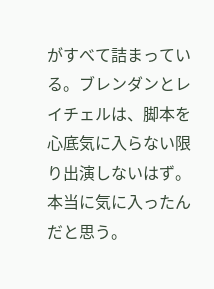がすべて詰まっている。ブレンダンとレイチェルは、脚本を心底気に入らない限り出演しないはず。本当に気に入ったんだと思う。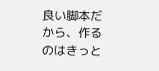良い脚本だから、作るのはきっと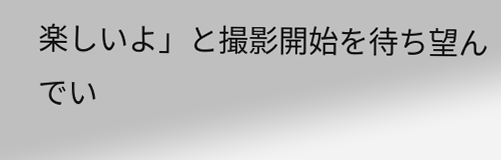楽しいよ」と撮影開始を待ち望んでい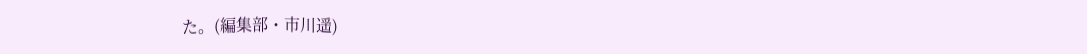た。(編集部・市川遥)